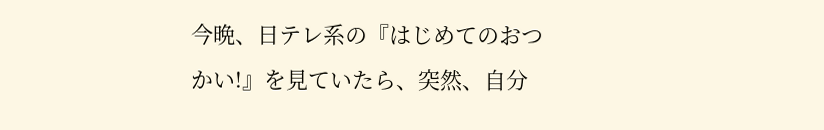今晩、日テレ系の『はじめてのおつかい!』を見ていたら、突然、自分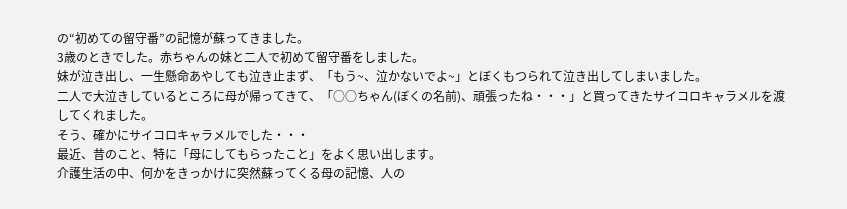の“初めての留守番”の記憶が蘇ってきました。
3歳のときでした。赤ちゃんの妹と二人で初めて留守番をしました。
妹が泣き出し、一生懸命あやしても泣き止まず、「もう~、泣かないでよ~」とぼくもつられて泣き出してしまいました。
二人で大泣きしているところに母が帰ってきて、「○○ちゃん(ぼくの名前)、頑張ったね・・・」と買ってきたサイコロキャラメルを渡してくれました。
そう、確かにサイコロキャラメルでした・・・
最近、昔のこと、特に「母にしてもらったこと」をよく思い出します。
介護生活の中、何かをきっかけに突然蘇ってくる母の記憶、人の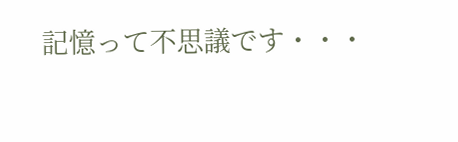記憶って不思議です・・・